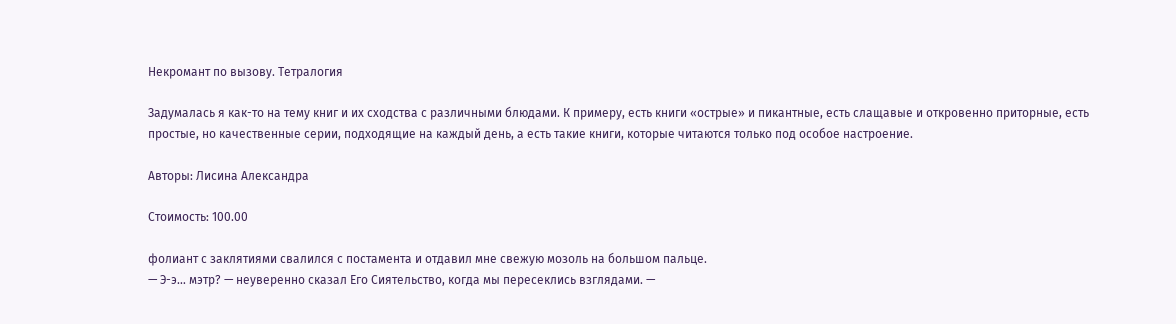Некромант по вызову. Тетралогия

Задумалась я как-то на тему книг и их сходства с различными блюдами. К примеру, есть книги «острые» и пикантные, есть слащавые и откровенно приторные, есть простые, но качественные серии, подходящие на каждый день, а есть такие книги, которые читаются только под особое настроение.

Авторы: Лисина Александра

Стоимость: 100.00

фолиант с заклятиями свалился с постамента и отдавил мне свежую мозоль на большом пальце.
— Э-э… мэтр? — неуверенно сказал Его Сиятельство, когда мы пересеклись взглядами. —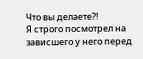Что вы делаете?!
Я строго посмотрел на зависшего у него перед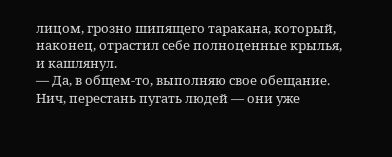лицом, грозно шипящего таракана, который, наконец, отрастил себе полноценные крылья, и кашлянул.
— Да, в общем-то, выполняю свое обещание. Нич, перестань пугать людей — они уже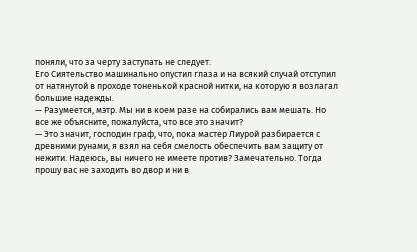поняли, что за черту заступать не следует.
Его Сиятельство машинально опустил глаза и на всякий случай отступил от натянутой в проходе тоненькой красной нитки, на которую я возлагал большие надежды.
— Разумеется, мэтр. Мы ни в коем разе на собирались вам мешать. Но все же объясните, пожалуйста, что все это значит?
— Это значит, господин граф, что, пока мастер Лиурой разбирается с древними рунами, я взял на себя смелость обеспечить вам защиту от нежити. Надеюсь, вы ничего не имеете против? Замечательно. Тогда прошу вас не заходить во двор и ни в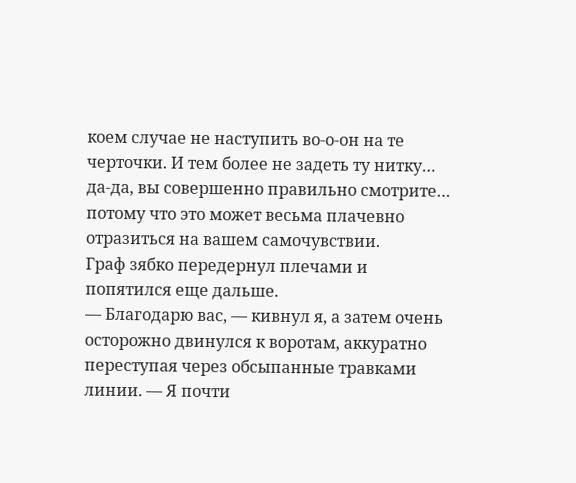коем случае не наступить во-о-он на те черточки. И тем более не задеть ту нитку… да-да, вы совершенно правильно смотрите… потому что это может весьма плачевно отразиться на вашем самочувствии.
Граф зябко передернул плечами и попятился еще дальше.
— Благодарю вас, — кивнул я, а затем очень осторожно двинулся к воротам, аккуратно переступая через обсыпанные травками линии. — Я почти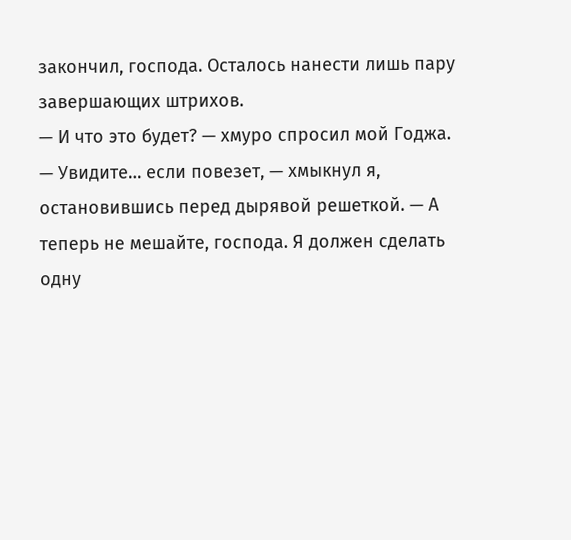закончил, господа. Осталось нанести лишь пару завершающих штрихов.
— И что это будет? — хмуро спросил мой Годжа.
— Увидите… если повезет, — хмыкнул я, остановившись перед дырявой решеткой. — А теперь не мешайте, господа. Я должен сделать одну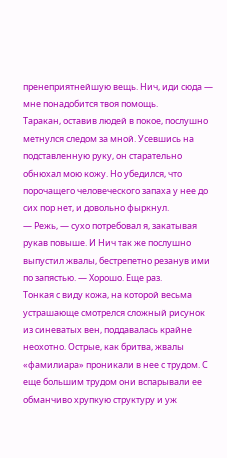пренеприятнейшую вещь. Нич, иди сюда — мне понадобится твоя помощь.
Таракан, оставив людей в покое, послушно метнулся следом за мной. Усевшись на подставленную руку, он старательно обнюхал мою кожу. Но убедился, что порочащего человеческого запаха у нее до сих пор нет, и довольно фыркнул.
— Режь, — сухо потребовал я, закатывая рукав повыше. И Нич так же послушно выпустил жвалы, бестрепетно резанув ими по запястью. — Хорошо. Еще раз.
Тонкая с виду кожа, на которой весьма устрашающе смотрелся сложный рисунок из синеватых вен, поддавалась крайне неохотно. Острые, как бритва, жвалы «фамилиара» проникали в нее с трудом. С еще большим трудом они вспарывали ее обманчиво хрупкую структуру и уж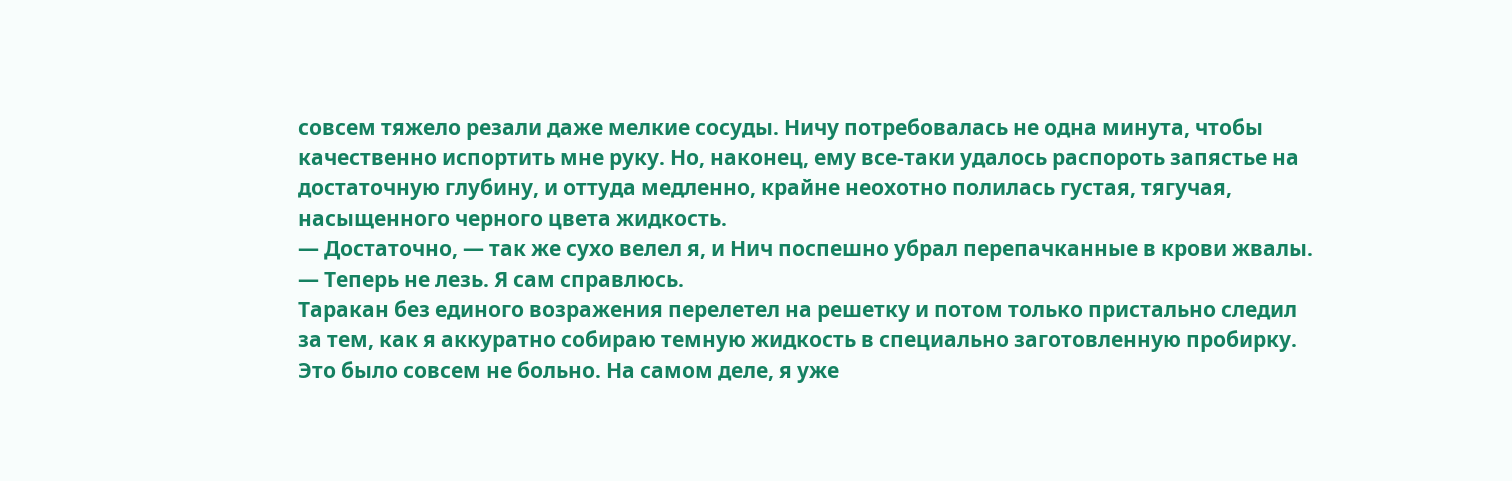совсем тяжело резали даже мелкие сосуды. Ничу потребовалась не одна минута, чтобы качественно испортить мне руку. Но, наконец, ему все-таки удалось распороть запястье на достаточную глубину, и оттуда медленно, крайне неохотно полилась густая, тягучая, насыщенного черного цвета жидкость.
— Достаточно, — так же сухо велел я, и Нич поспешно убрал перепачканные в крови жвалы. — Теперь не лезь. Я сам справлюсь.
Таракан без единого возражения перелетел на решетку и потом только пристально следил за тем, как я аккуратно собираю темную жидкость в специально заготовленную пробирку.
Это было совсем не больно. На самом деле, я уже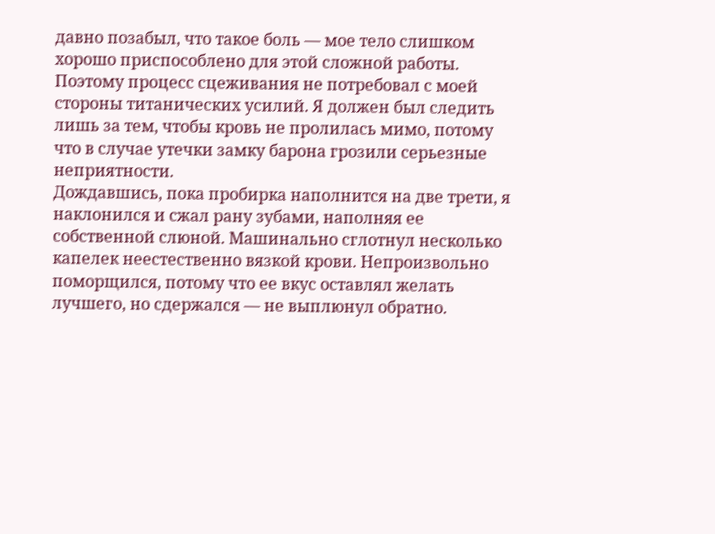давно позабыл, что такое боль — мое тело слишком хорошо приспособлено для этой сложной работы. Поэтому процесс сцеживания не потребовал с моей стороны титанических усилий. Я должен был следить лишь за тем, чтобы кровь не пролилась мимо, потому что в случае утечки замку барона грозили серьезные неприятности.
Дождавшись, пока пробирка наполнится на две трети, я наклонился и сжал рану зубами, наполняя ее собственной слюной. Машинально сглотнул несколько капелек неестественно вязкой крови. Непроизвольно поморщился, потому что ее вкус оставлял желать лучшего, но сдержался — не выплюнул обратно.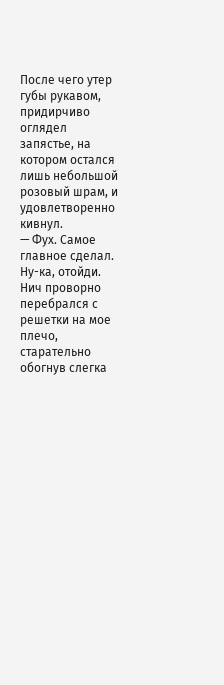После чего утер губы рукавом, придирчиво оглядел запястье, на котором остался лишь небольшой розовый шрам, и удовлетворенно кивнул.
— Фух. Самое главное сделал. Ну-ка, отойди.
Нич проворно перебрался с решетки на мое плечо, старательно обогнув слегка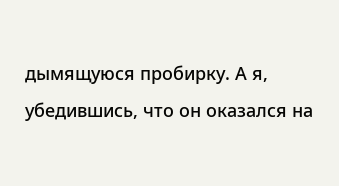дымящуюся пробирку. А я, убедившись, что он оказался на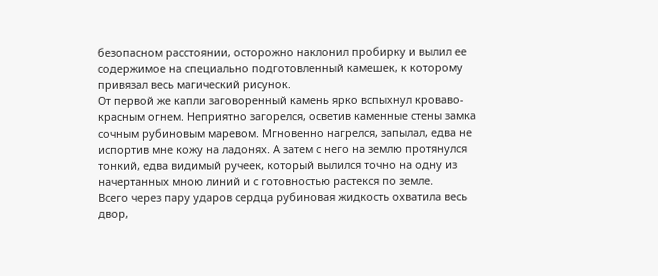безопасном расстоянии, осторожно наклонил пробирку и вылил ее содержимое на специально подготовленный камешек, к которому привязал весь магический рисунок.
От первой же капли заговоренный камень ярко вспыхнул кроваво-красным огнем. Неприятно загорелся, осветив каменные стены замка сочным рубиновым маревом. Мгновенно нагрелся, запылал, едва не испортив мне кожу на ладонях. А затем с него на землю протянулся тонкий, едва видимый ручеек, который вылился точно на одну из начертанных мною линий и с готовностью растекся по земле.
Всего через пару ударов сердца рубиновая жидкость охватила весь двор,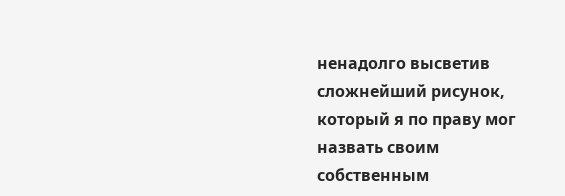ненадолго высветив сложнейший рисунок, который я по праву мог назвать своим собственным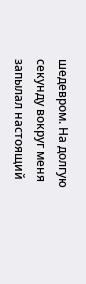шедевром. На долгую секунду вокруг меня запылал настоящий